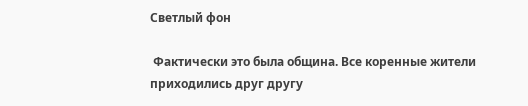Светлый фон

 Фактически это была община. Все коренные жители приходились друг другу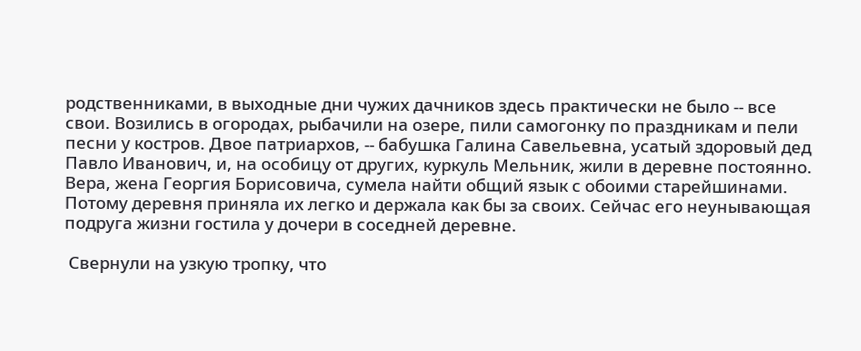родственниками, в выходные дни чужих дачников здесь практически не было -- все свои. Возились в огородах, рыбачили на озере, пили самогонку по праздникам и пели песни у костров. Двое патриархов, -- бабушка Галина Савельевна, усатый здоровый дед Павло Иванович, и, на особицу от других, куркуль Мельник, жили в деревне постоянно. Вера, жена Георгия Борисовича, сумела найти общий язык с обоими старейшинами. Потому деревня приняла их легко и держала как бы за своих. Сейчас его неунывающая подруга жизни гостила у дочери в соседней деревне.

 Свернули на узкую тропку, что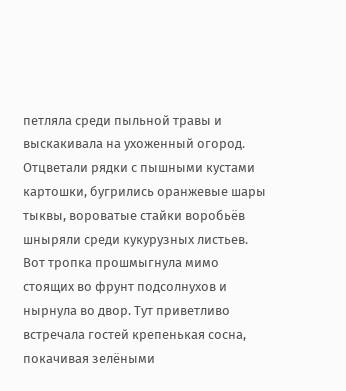петляла среди пыльной травы и выскакивала на ухоженный огород. Отцветали рядки с пышными кустами картошки, бугрились оранжевые шары тыквы, вороватые стайки воробьёв шныряли среди кукурузных листьев. Вот тропка прошмыгнула мимо стоящих во фрунт подсолнухов и нырнула во двор. Тут приветливо встречала гостей крепенькая сосна, покачивая зелёными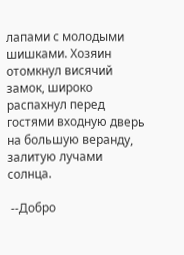лапами с молодыми шишками. Хозяин отомкнул висячий замок, широко распахнул перед гостями входную дверь на большую веранду, залитую лучами солнца.

 --Добро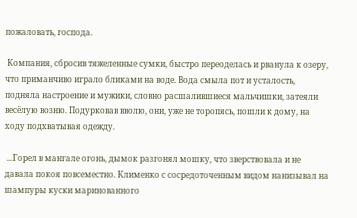пожаловать, господа.

 Компания, сбросив тяжеленные сумки, быстро переоделась и рванула к озеру, что приманчиво играло бликами на воде. Вода смыла пот и усталость, подняла настроение и мужики, словно расшалившиеся мальчишки, затеяли весёлую возню. Подурковав вволю, они, уже не торопясь, пошли к дому, на ходу подхватывая одежду.

 ...Горел в мангале огонь, дымок разгонял мошку, что зверствовала и не давала покоя повсеместно. Клименко с сосредоточенным видом нанизывал на шампуры куски маринованного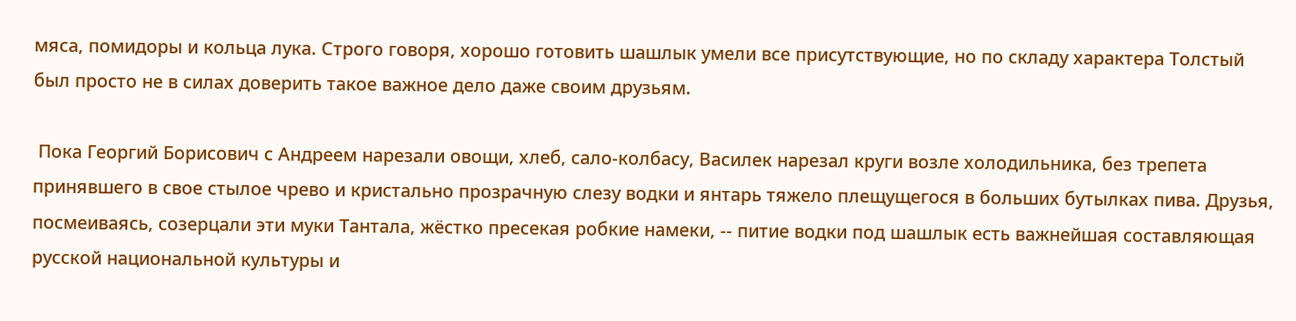мяса, помидоры и кольца лука. Строго говоря, хорошо готовить шашлык умели все присутствующие, но по складу характера Толстый был просто не в силах доверить такое важное дело даже своим друзьям.

 Пока Георгий Борисович с Андреем нарезали овощи, хлеб, сало-колбасу, Василек нарезал круги возле холодильника, без трепета принявшего в свое стылое чрево и кристально прозрачную слезу водки и янтарь тяжело плещущегося в больших бутылках пива. Друзья, посмеиваясь, созерцали эти муки Тантала, жёстко пресекая робкие намеки, -- питие водки под шашлык есть важнейшая составляющая русской национальной культуры и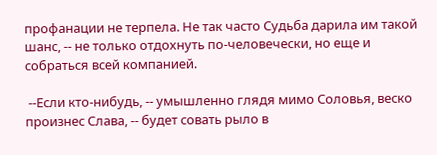профанации не терпела. Не так часто Судьба дарила им такой шанс, -- не только отдохнуть по-человечески, но еще и собраться всей компанией.

 --Если кто-нибудь, -- умышленно глядя мимо Соловья, веско произнес Слава, -- будет совать рыло в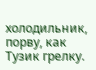холодильник, порву, как Тузик грелку.